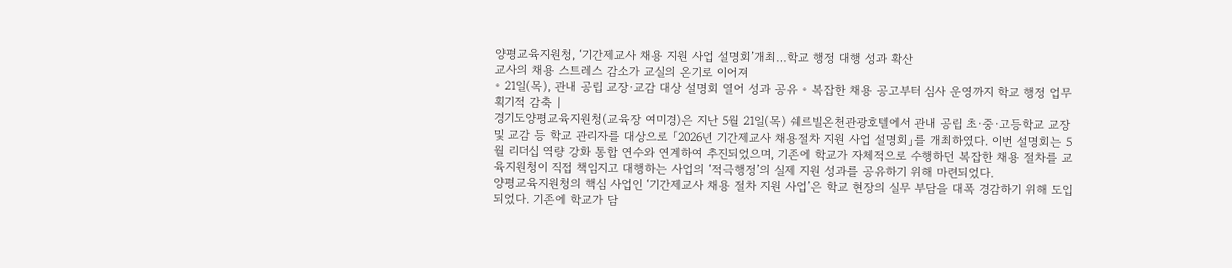양평교육지원청, ‘기간제교사 채용 지원 사업 설명회’개최…학교 행정 대행 성과 확산
교사의 채용 스트레스 감소가 교실의 온기로 이어져
◦ 21일(목), 관내 공립 교장·교감 대상 설명회 열어 성과 공유 ◦ 복잡한 채용 공고부터 심사 운영까지 학교 행정 업무 획기적 감축 |
경기도양평교육지원청(교육장 여미경)은 지난 5월 21일(목) 쉐르빌온천관광호텔에서 관내 공립 초·중·고등학교 교장 및 교감 등 학교 관리자를 대상으로 「2026년 기간제교사 채용절차 지원 사업 설명회」를 개최하였다. 이번 설명회는 5월 리더십 역량 강화 통합 연수와 연계하여 추진되었으며, 기존에 학교가 자체적으로 수행하던 복잡한 채용 절차를 교육지원청이 직접 책임지고 대행하는 사업의 ‘적극행정’의 실제 지원 성과를 공유하기 위해 마련되었다.
양평교육지원청의 핵심 사업인 ‘기간제교사 채용 절차 지원 사업’은 학교 현장의 실무 부담을 대폭 경감하기 위해 도입되었다. 기존에 학교가 담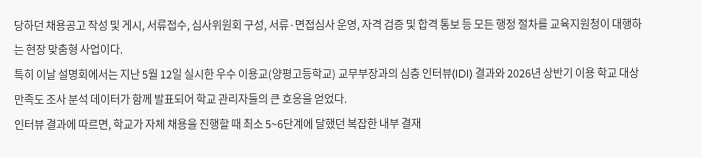당하던 채용공고 작성 및 게시, 서류접수, 심사위원회 구성, 서류·면접심사 운영, 자격 검증 및 합격 통보 등 모든 행정 절차를 교육지원청이 대행하는 현장 맞춤형 사업이다.
특히 이날 설명회에서는 지난 5월 12일 실시한 우수 이용교(양평고등학교) 교무부장과의 심층 인터뷰(IDI) 결과와 2026년 상반기 이용 학교 대상 만족도 조사 분석 데이터가 함께 발표되어 학교 관리자들의 큰 호응을 얻었다.
인터뷰 결과에 따르면, 학교가 자체 채용을 진행할 때 최소 5~6단계에 달했던 복잡한 내부 결재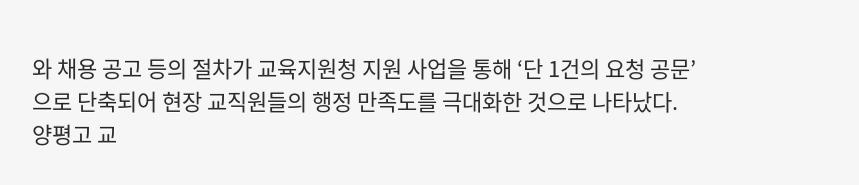와 채용 공고 등의 절차가 교육지원청 지원 사업을 통해 ‘단 1건의 요청 공문’으로 단축되어 현장 교직원들의 행정 만족도를 극대화한 것으로 나타났다.
양평고 교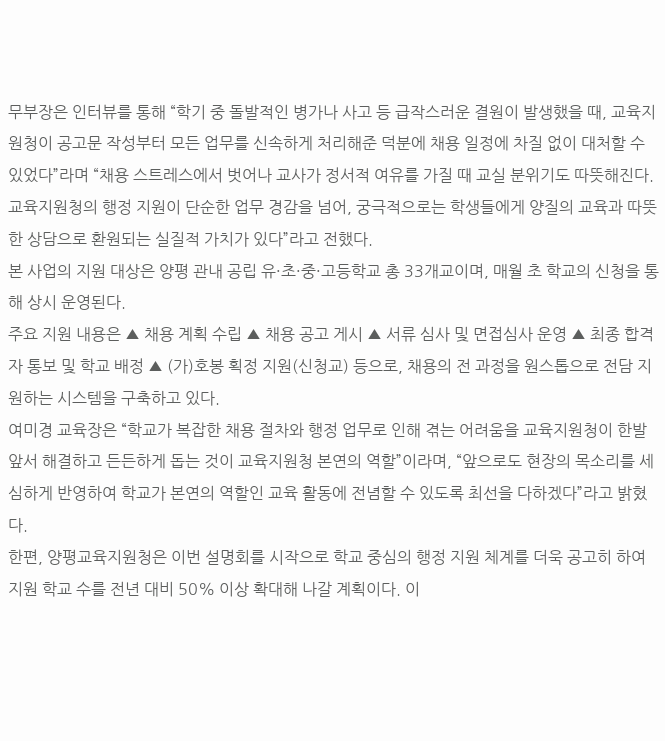무부장은 인터뷰를 통해 “학기 중 돌발적인 병가나 사고 등 급작스러운 결원이 발생했을 때, 교육지원청이 공고문 작성부터 모든 업무를 신속하게 처리해준 덕분에 채용 일정에 차질 없이 대처할 수 있었다”라며 “채용 스트레스에서 벗어나 교사가 정서적 여유를 가질 때 교실 분위기도 따뜻해진다. 교육지원청의 행정 지원이 단순한 업무 경감을 넘어, 궁극적으로는 학생들에게 양질의 교육과 따뜻한 상담으로 환원되는 실질적 가치가 있다”라고 전했다.
본 사업의 지원 대상은 양평 관내 공립 유·초·중·고등학교 총 33개교이며, 매월 초 학교의 신청을 통해 상시 운영된다.
주요 지원 내용은 ▲ 채용 계획 수립 ▲ 채용 공고 게시 ▲ 서류 심사 및 면접심사 운영 ▲ 최종 합격자 통보 및 학교 배정 ▲ (가)호봉 획정 지원(신청교) 등으로, 채용의 전 과정을 원스톱으로 전담 지원하는 시스템을 구축하고 있다.
여미경 교육장은 “학교가 복잡한 채용 절차와 행정 업무로 인해 겪는 어려움을 교육지원청이 한발 앞서 해결하고 든든하게 돕는 것이 교육지원청 본연의 역할”이라며, “앞으로도 현장의 목소리를 세심하게 반영하여 학교가 본연의 역할인 교육 활동에 전념할 수 있도록 최선을 다하겠다”라고 밝혔다.
한편, 양평교육지원청은 이번 설명회를 시작으로 학교 중심의 행정 지원 체계를 더욱 공고히 하여 지원 학교 수를 전년 대비 50% 이상 확대해 나갈 계획이다. 이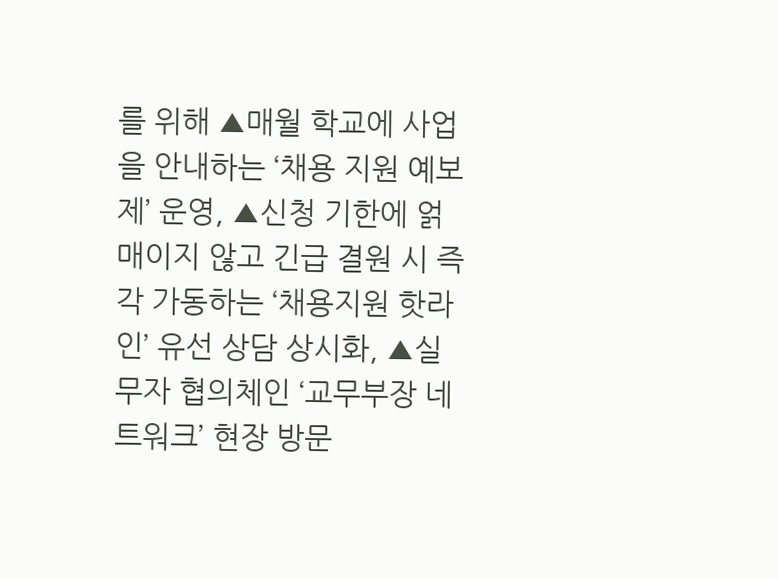를 위해 ▲매월 학교에 사업을 안내하는 ‘채용 지원 예보제’ 운영, ▲신청 기한에 얽매이지 않고 긴급 결원 시 즉각 가동하는 ‘채용지원 핫라인’ 유선 상담 상시화, ▲실무자 협의체인 ‘교무부장 네트워크’ 현장 방문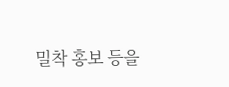밀착 홍보 등을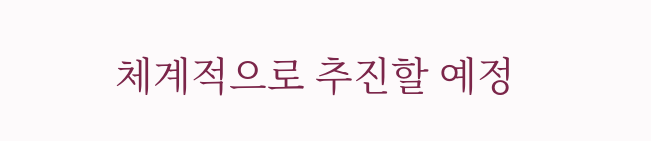체계적으로 추진할 예정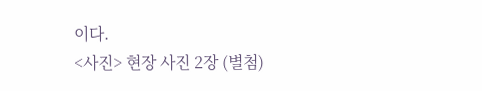이다.
<사진> 현장 사진 2장 (별첨)